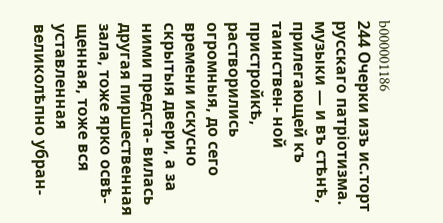b000001186
244 Очерки изъ ис.торт русскаго патріотизма. музыки — и въ стѣнѣ, прилегающей къ таинствен- ной пристройкѣ, растворились огромныя, до сего времени искусно скрытыя двери, а за ними предста- вилась другая пиршественная зала, тоже ярко освѣ- щенная, тоже вся уставленная великолѣпно убран-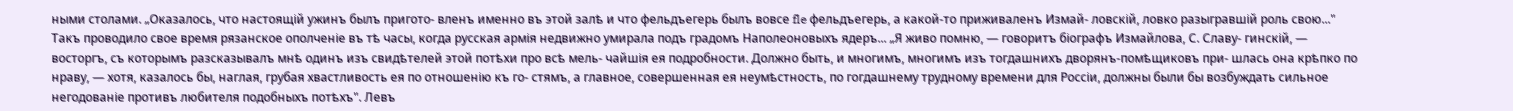ными столами. „Оказалось, что настоящій ужинъ былъ пригото- вленъ именно въ этой залѣ и что фельдъегерь былъ вовсе fle фельдъегерь, а какой-то приживаленъ Измай- ловскій, ловко разыгравшій роль свою..." Такъ проводило свое время рязанское ополченіе въ тѣ часы, когда русская армія недвижно умирала подъ градомъ Наполеоновыхъ ядеръ... „Я живо помню, — говоритъ біографъ Измайлова, С. Славу- гинскій, — восторгъ, съ которымъ разсказывалъ мнѣ одинъ изъ свидѣтелей этой потѣхи про всѣ мель- чайшія ея подробности. Должно быть, и многимъ, многимъ изъ тогдашнихъ дворянъ-помѣщиковъ при- шлась она крѣпко по нраву, — хотя, казалось бы, наглая, грубая хвастливость ея по отношенію къ го- стямъ, а главное, совершенная ея неумѣстность, по гогдашнему трудному времени для Россіи, должны были бы возбуждать сильное негодованіе противъ любителя подобныхъ потѣхъ". Левъ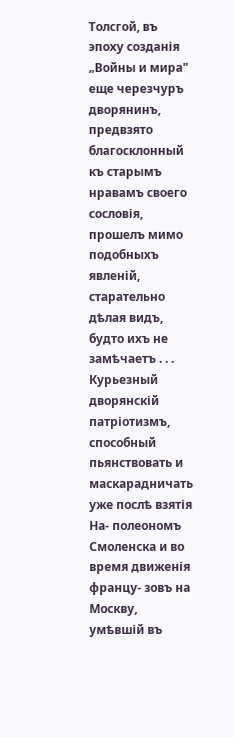Толсгой, въ эпоху созданія „Войны и мира" еще черезчуръ дворянинъ, предвзято благосклонный къ старымъ нравамъ своего сословія, прошелъ мимо подобныхъ явленій, старательно дѣлая видъ, будто ихъ не замѣчаетъ . . . Курьезный дворянскій патріотизмъ, способный пьянствовать и маскарадничать уже послѣ взятія На- полеономъ Смоленска и во время движенія францу- зовъ на Москву, умѣвшій въ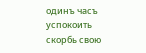одинъ часъ успокоить скорбь свою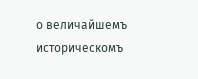о величайшемъ историческомъ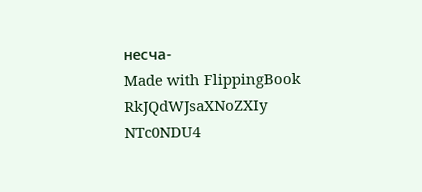несча-
Made with FlippingBook
RkJQdWJsaXNoZXIy NTc0NDU4